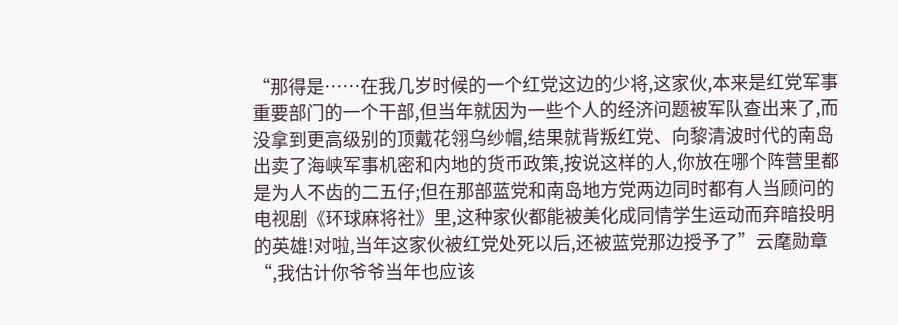“那得是……在我几岁时候的一个红党这边的少将,这家伙,本来是红党军事重要部门的一个干部,但当年就因为一些个人的经济问题被军队查出来了,而没拿到更高级别的顶戴花翎乌纱帽,结果就背叛红党、向黎清波时代的南岛出卖了海峡军事机密和内地的货币政策,按说这样的人,你放在哪个阵营里都是为人不齿的二五仔;但在那部蓝党和南岛地方党两边同时都有人当顾问的电视剧《环球麻将社》里,这种家伙都能被美化成同情学生运动而弃暗投明的英雄!对啦,当年这家伙被红党处死以后,还被蓝党那边授予了”云麾勋章“,我估计你爷爷当年也应该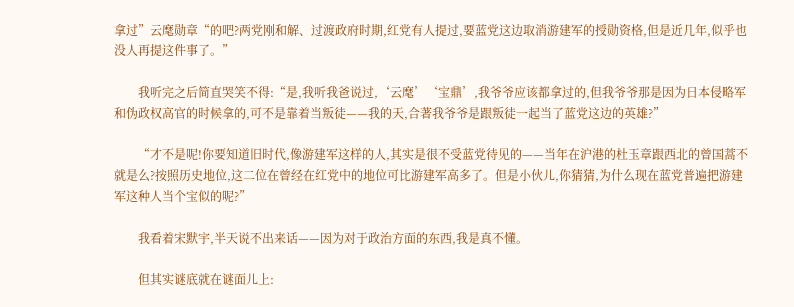拿过”云麾勋章“的吧?两党刚和解、过渡政府时期,红党有人提过,要蓝党这边取消游建军的授勋资格,但是近几年,似乎也没人再提这件事了。”

        我听完之后简直哭笑不得:“是,我听我爸说过,‘云麾’‘宝鼎’,我爷爷应该都拿过的,但我爷爷那是因为日本侵略军和伪政权高官的时候拿的,可不是靠着当叛徒——我的天,合著我爷爷是跟叛徒一起当了蓝党这边的英雄?”

        “才不是呢!你要知道旧时代,像游建军这样的人,其实是很不受蓝党待见的——当年在沪港的杜玉章跟西北的曾国蒿不就是么?按照历史地位,这二位在曾经在红党中的地位可比游建军高多了。但是小伙儿,你猜猜,为什么现在蓝党普遍把游建军这种人当个宝似的呢?”

        我看着宋默宇,半天说不出来话——因为对于政治方面的东西,我是真不懂。

        但其实谜底就在谜面儿上: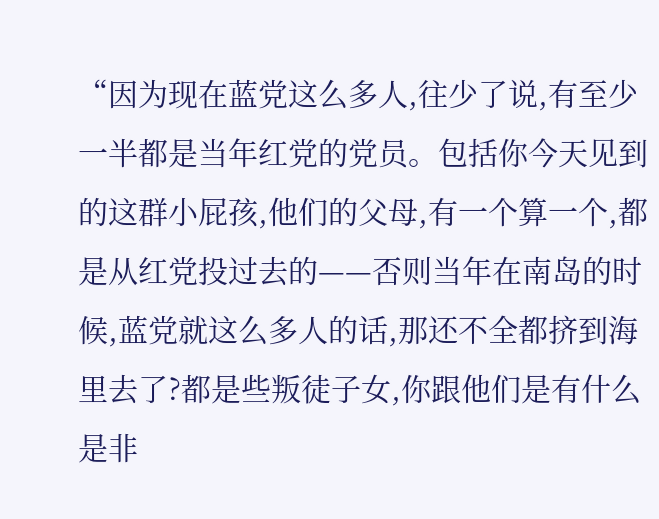“因为现在蓝党这么多人,往少了说,有至少一半都是当年红党的党员。包括你今天见到的这群小屁孩,他们的父母,有一个算一个,都是从红党投过去的——否则当年在南岛的时候,蓝党就这么多人的话,那还不全都挤到海里去了?都是些叛徒子女,你跟他们是有什么是非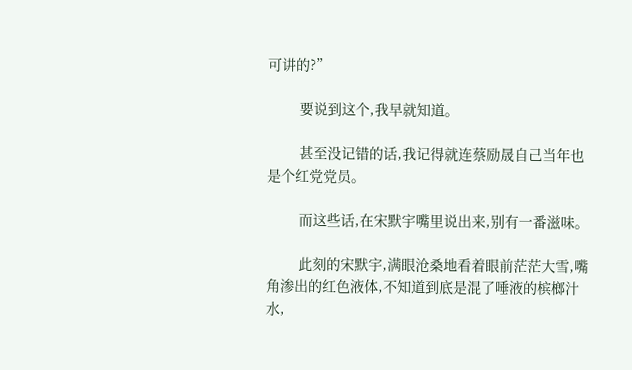可讲的?”

        要说到这个,我早就知道。

        甚至没记错的话,我记得就连蔡励晟自己当年也是个红党党员。

        而这些话,在宋默宇嘴里说出来,别有一番滋味。

        此刻的宋默宇,满眼沧桑地看着眼前茫茫大雪,嘴角渗出的红色液体,不知道到底是混了唾液的槟榔汁水,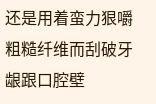还是用着蛮力狠嚼粗糙纤维而刮破牙龈跟口腔壁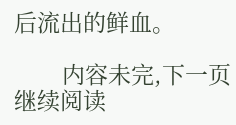后流出的鲜血。

        内容未完,下一页继续阅读